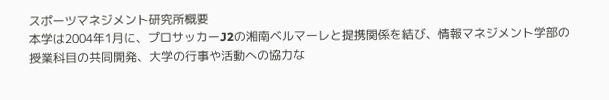スポーツマネジメント研究所概要
本学は2004年1月に、プロサッカーJ2の湘南ベルマーレと提携関係を結び、情報マネジメント学部の授業科目の共同開発、大学の行事や活動への協力な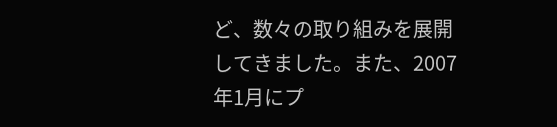ど、数々の取り組みを展開してきました。また、2007年1月にプ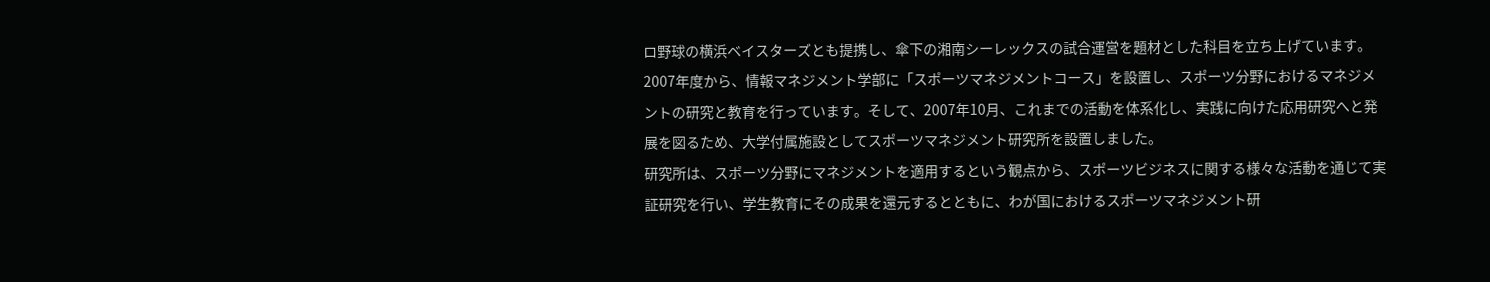ロ野球の横浜ベイスターズとも提携し、傘下の湘南シーレックスの試合運営を題材とした科目を立ち上げています。
2007年度から、情報マネジメント学部に「スポーツマネジメントコース」を設置し、スポーツ分野におけるマネジメントの研究と教育を行っています。そして、2007年10月、これまでの活動を体系化し、実践に向けた応用研究へと発展を図るため、大学付属施設としてスポーツマネジメント研究所を設置しました。
研究所は、スポーツ分野にマネジメントを適用するという観点から、スポーツビジネスに関する様々な活動を通じて実証研究を行い、学生教育にその成果を還元するとともに、わが国におけるスポーツマネジメント研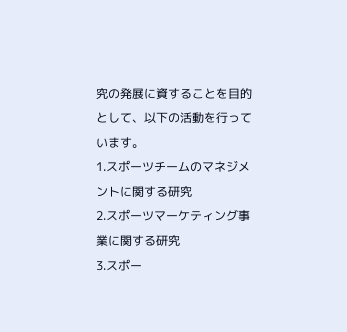究の発展に資することを目的として、以下の活動を行っています。
1.スポーツチームのマネジメントに関する研究
2.スポーツマーケティング事業に関する研究
3.スポー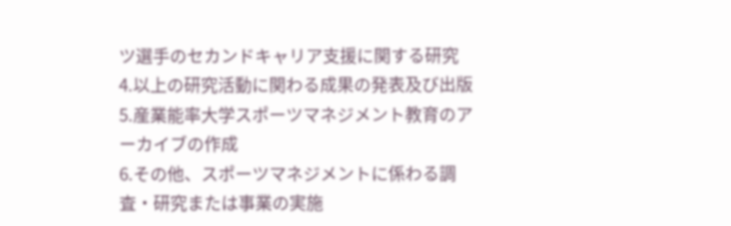ツ選手のセカンドキャリア支援に関する研究
4.以上の研究活動に関わる成果の発表及び出版
5.産業能率大学スポーツマネジメント教育のアーカイブの作成
6.その他、スポーツマネジメントに係わる調査・研究または事業の実施